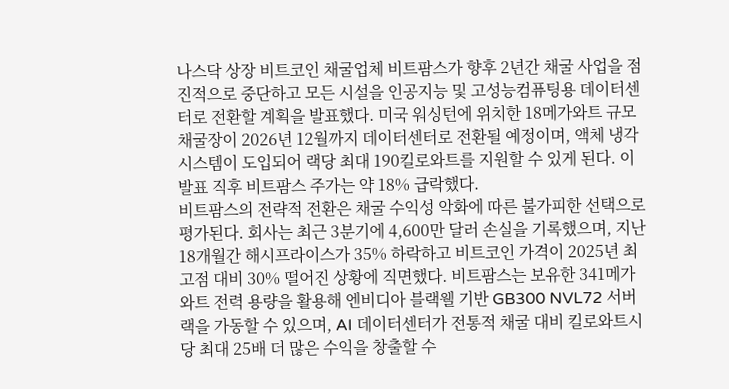나스닥 상장 비트코인 채굴업체 비트팜스가 향후 2년간 채굴 사업을 점진적으로 중단하고 모든 시설을 인공지능 및 고성능컴퓨팅용 데이터센터로 전환할 계획을 발표했다. 미국 워싱턴에 위치한 18메가와트 규모 채굴장이 2026년 12월까지 데이터센터로 전환될 예정이며, 액체 냉각 시스템이 도입되어 랙당 최대 190킬로와트를 지원할 수 있게 된다. 이 발표 직후 비트팜스 주가는 약 18% 급락했다.
비트팜스의 전략적 전환은 채굴 수익성 악화에 따른 불가피한 선택으로 평가된다. 회사는 최근 3분기에 4,600만 달러 손실을 기록했으며, 지난 18개월간 해시프라이스가 35% 하락하고 비트코인 가격이 2025년 최고점 대비 30% 떨어진 상황에 직면했다. 비트팜스는 보유한 341메가와트 전력 용량을 활용해 엔비디아 블랙웰 기반 GB300 NVL72 서버 랙을 가동할 수 있으며, AI 데이터센터가 전통적 채굴 대비 킬로와트시당 최대 25배 더 많은 수익을 창출할 수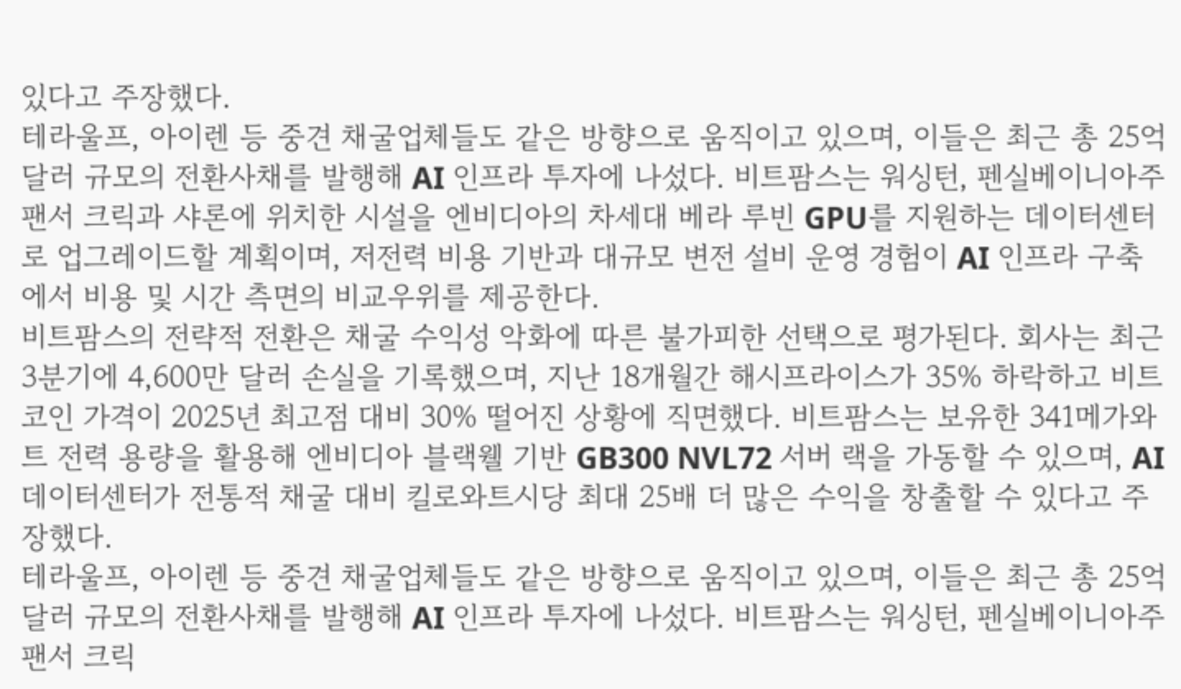있다고 주장했다.
테라울프, 아이렌 등 중견 채굴업체들도 같은 방향으로 움직이고 있으며, 이들은 최근 총 25억달러 규모의 전환사채를 발행해 AI 인프라 투자에 나섰다. 비트팜스는 워싱턴, 펜실베이니아주 팬서 크릭과 샤론에 위치한 시설을 엔비디아의 차세대 베라 루빈 GPU를 지원하는 데이터센터로 업그레이드할 계획이며, 저전력 비용 기반과 대규모 변전 설비 운영 경험이 AI 인프라 구축에서 비용 및 시간 측면의 비교우위를 제공한다.
비트팜스의 전략적 전환은 채굴 수익성 악화에 따른 불가피한 선택으로 평가된다. 회사는 최근 3분기에 4,600만 달러 손실을 기록했으며, 지난 18개월간 해시프라이스가 35% 하락하고 비트코인 가격이 2025년 최고점 대비 30% 떨어진 상황에 직면했다. 비트팜스는 보유한 341메가와트 전력 용량을 활용해 엔비디아 블랙웰 기반 GB300 NVL72 서버 랙을 가동할 수 있으며, AI 데이터센터가 전통적 채굴 대비 킬로와트시당 최대 25배 더 많은 수익을 창출할 수 있다고 주장했다.
테라울프, 아이렌 등 중견 채굴업체들도 같은 방향으로 움직이고 있으며, 이들은 최근 총 25억달러 규모의 전환사채를 발행해 AI 인프라 투자에 나섰다. 비트팜스는 워싱턴, 펜실베이니아주 팬서 크릭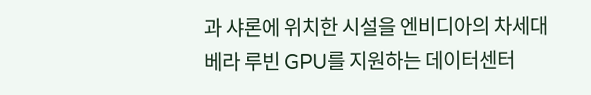과 샤론에 위치한 시설을 엔비디아의 차세대 베라 루빈 GPU를 지원하는 데이터센터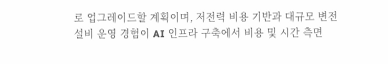로 업그레이드할 계획이며, 저전력 비용 기반과 대규모 변전 설비 운영 경험이 AI 인프라 구축에서 비용 및 시간 측면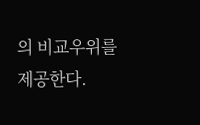의 비교우위를 제공한다.